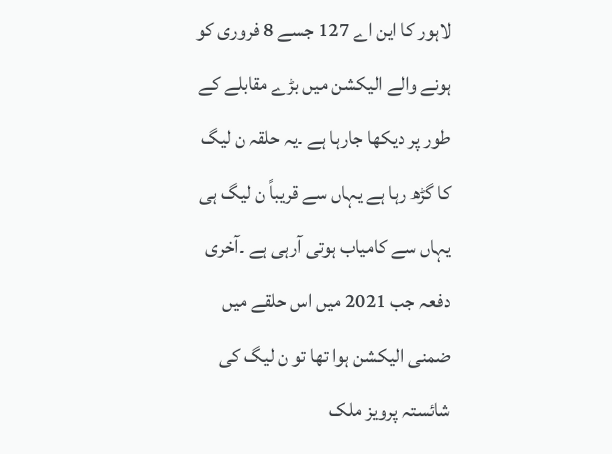لاہور کا این اے 127 جسے 8 فروری کو ہونے والے الیکشن میں بڑے مقابلے کے طور پر دیکھا جارہا ہے ۔یہ حلقہ ن لیگ کا گڑھ رہا ہے یہاں سے قریباً ن لیگ ہی یہاں سے کامیاب ہوتی آرہی ہے ۔آخری دفعہ جب 2021 میں اس حلقے میں ضمنی الیکشن ہوا تھا تو ن لیگ کی شائستہ پرویز ملک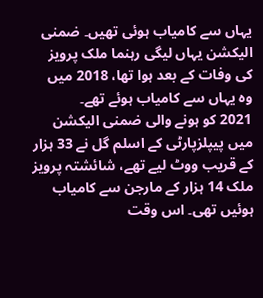یہاں سے کامیاب ہوئی تھیں۔ ضمنی الیکشن یہاں لیگی رہنما ملک پرویز کی وفات کے بعد ہوا تھا، 2018 میں وہ یہاں سے کامیاب ہوئے تھے۔
2021 کو ہونے والی ضمنی الیکشن میں پیپلزپارٹی کے اسلم گل نے 33 ہزار کے قریب ووٹ لیے تھے، شائشتہ پرویز ملک 14 ہزار کے مارجن سے کامیاب ہوئیں تھی۔ اس وقت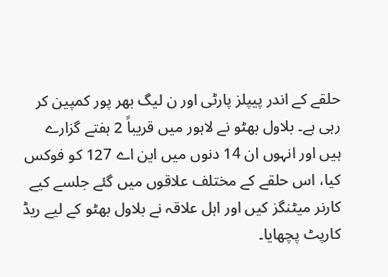حلقے کے اندر پیپلز پارٹی اور ن لیگ بھر پور کمپین کر رہی ہے۔ بلاول بھٹو نے لاہور میں قریباً 2 ہفتے گزارے ہیں اور انہوں ان 14 دنوں میں این اے 127 کو فوکس کیا، اس حلقے کے مختلف علاقوں میں گئے جلسے کیے کارنر میٹنگز کیں اور اہل علاقہ نے بلاول بھٹو کے لیے ریڈ کارپٹ پچھایا۔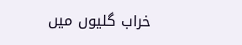خراب گلیوں میں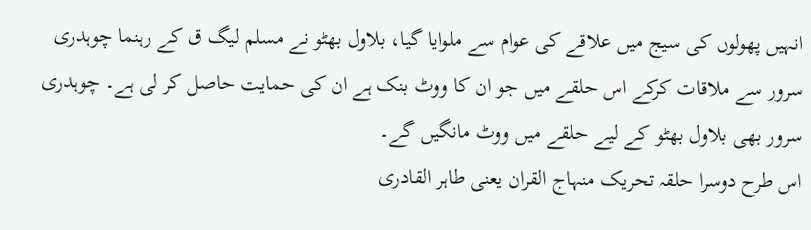انہیں پھولوں کی سیج میں علاقے کی عوام سے ملوایا گیا، بلاول بھٹو نے مسلم لیگ ق کے رہنما چوہدری سرور سے ملاقات کرکے اس حلقے میں جو ان کا ووٹ بنک ہے ان کی حمایت حاصل کر لی ہے۔ چوہدری سرور بھی بلاول بھٹو کے لیے حلقے میں ووٹ مانگیں گے۔
اس طرح دوسرا حلقہ تحریک منہاج القران یعنی طاہر القادری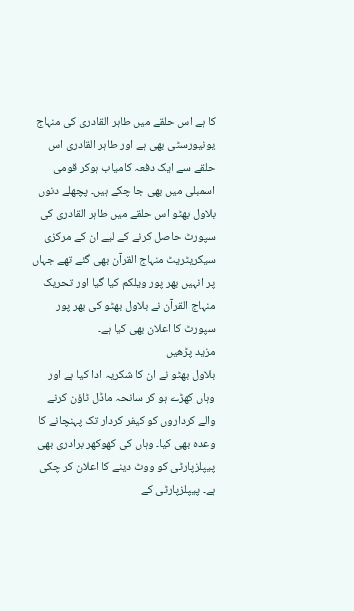کا ہے اس حلقے میں طاہر القادری کی منہاج یونیورسٹی بھی ہے اور طاہر القادری اس حلقے سے ایک دفعہ کامیاب ہوکر قومی اسمبلی میں بھی جا چکے ہیں۔ پچھلے دنوں بلاول بھٹو اس حلقے میں طاہر القادری کی سپورٹ حاصل کرنے کے لیے ان کے مرکزی سیکریٹریٹ منہاج القرآن بھی گئے تھے جہاں پر انہیں بھر پور ویلکم کیا گیا اور تحریک منہاج القرآن نے بلاول بھٹو کی بھر پور سپورٹ کا اعلان بھی کیا ہے۔
مزید پڑھیں
بلاول بھٹو نے ان کا شکریہ ادا کیا ہے اور وہاں کھڑے ہو کر سانحہ ماڈل ٹاؤن کرنے والے کرداروں کو کیفر کردار تک پہنچانے کا وعدہ بھی کیا۔ وہاں کی کھوکھر برادری بھی پیپلزپارٹی کو ووٹ دینے کا اعلان کر چکی ہے۔ پیپلزپارٹی کے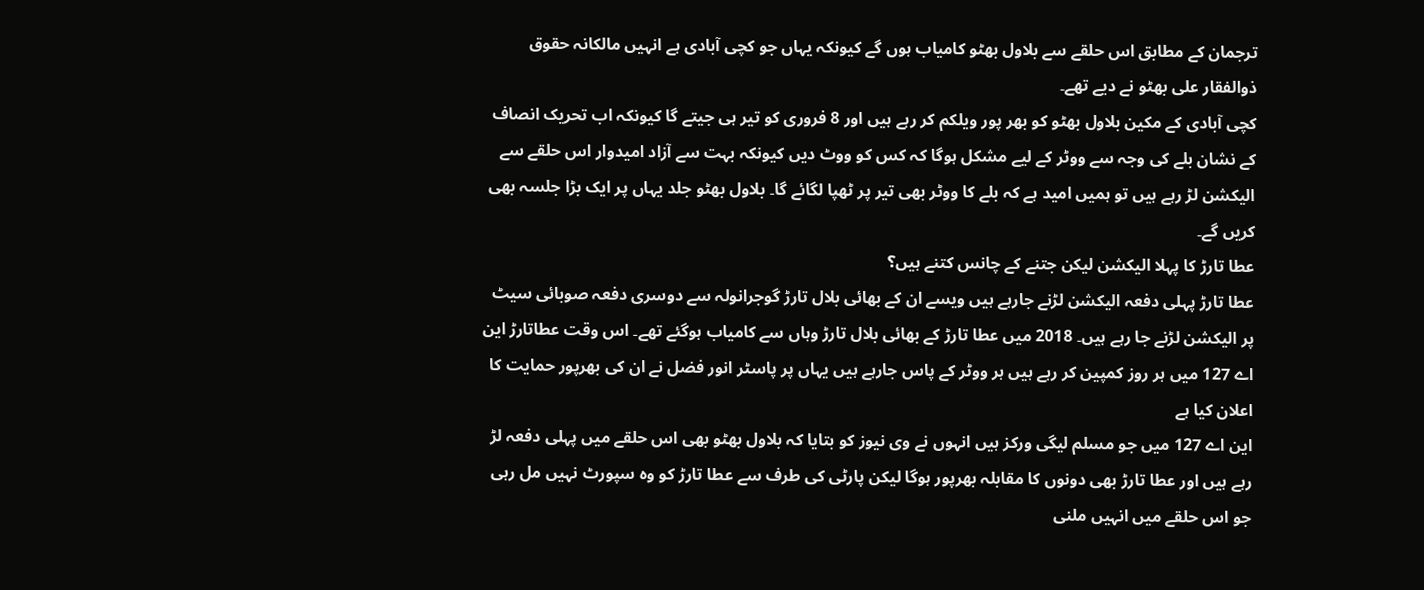ترجمان کے مطابق اس حلقے سے بلاول بھٹو کامیاب ہوں گے کیونکہ یہاں جو کچی آبادی ہے انہیں مالکانہ حقوق ذوالفقار علی بھٹو نے دیے تھے۔
کچی آبادی کے مکین بلاول بھٹو کو بھر پور ویلکم کر رہے ہیں اور 8 فروری کو تیر ہی جیتے گا کیونکہ اب تحریک انصاف کے نشان بلے کی وجہ سے ووٹر کے لیے مشکل ہوگا کہ کس کو ووٹ دیں کیونکہ بہت سے آزاد امیدوار اس حلقے سے الیکشن لڑ رہے ہیں تو ہمیں امید ہے کہ بلے کا ووٹر بھی تیر پر ٹھپا لگائے گا۔ بلاول بھٹو جلد یہاں پر ایک بڑا جلسہ بھی کریں گے۔
عطا تارڑ کا پہلا الیکشن لیکن جتنے کے چانس کتنے ہیں؟
عطا تارڑ پہلی دفعہ الیکشن لڑنے جارہے ہیں ویسے ان کے بھائی بلال تارڑ گوجرانولہ سے دوسری دفعہ صوبائی سیٹ پر الیکشن لڑنے جا رہے ہیں۔ 2018 میں عطا تارڑ کے بھائی بلال تارڑ وہاں سے کامیاب ہوگئے تھے۔ اس وقت عطاتارڑ این اے 127 میں ہر روز کمپین کر رہے ہیں ہر ووٹر کے پاس جارہے ہیں یہاں پر پاسٹر انور فضل نے ان کی بھرپور حمایت کا اعلان کیا ہے
این اے 127 میں جو مسلم لیگی ورکز ہیں انہوں نے وی نیوز کو بتایا کہ بلاول بھٹو بھی اس حلقے میں پہلی دفعہ لڑ رہے ہیں اور عطا تارڑ بھی دونوں کا مقابلہ بھرپور ہوگا لیکن پارٹی کی طرف سے عطا تارڑ کو وہ سپورٹ نہیں مل رہی جو اس حلقے میں انہیں ملنی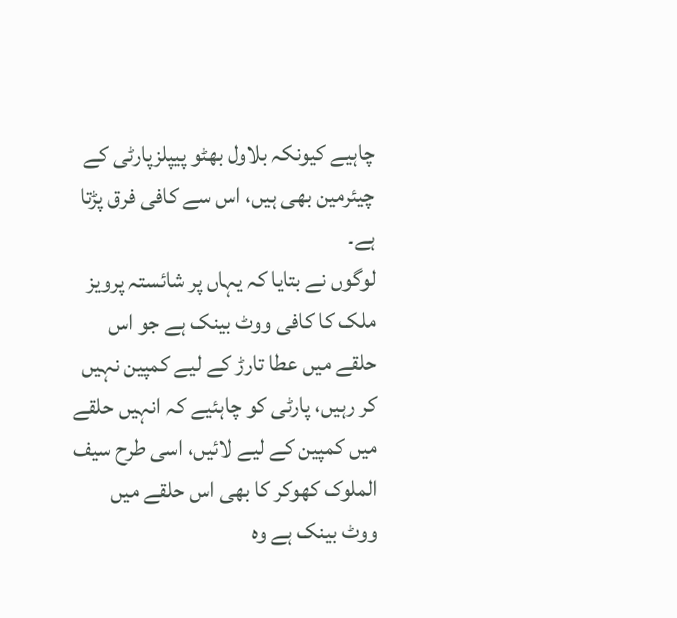چاہیے کیونکہ بلاول بھٹو پیپلزپارٹی کے چیئرمین بھی ہیں، اس سے کافی فرق پڑتا ہے۔
لوگوں نے بتایا کہ یہاں پر شائستہ پرویز ملک کا کافی ووٹ بینک ہے جو اس حلقے میں عطا تارڑ کے لیے کمپین نہیں کر رہیں، پارٹی کو چاہئیے کہ انہیں حلقے میں کمپین کے لیے لائیں، اسی طرح سیف الملوک کھوکر کا بھی اس حلقے میں ووٹ بینک ہے وہ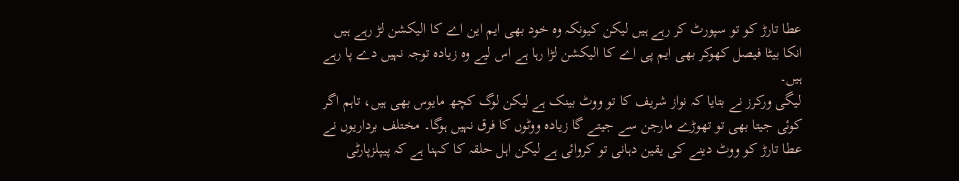عطا تارڑ کو تو سپورٹ کر رہے ہیں لیکن کیونکہ وہ خود بھی ایم این اے کا الیکشن لڑ رہے ہیں انکا بیٹا فیصل کھوکر بھی ایم پی اے کا الیکشن لڑا رہا ہے اس لیے وہ زیادہ توجہ نہیں دے پا رہے ہیں۔
لیگی ورکرز نے بتایا کہ نواز شریف کا تو ووٹ بینک ہے لیکن لوگ کچھ مایوس بھی ہیں، تاہم اگر کوئی جیتا بھی تو تھوڑے مارجن سے جیتے گا زیادہ ووٹوں کا فرق نہیں ہوگا۔ مختلف برداریوں نے عطا تارڑ کو ووٹ دینے کی یقین دہانی تو کروائی ہے لیکن اہل حلقہ کا کہنا ہے کہ پیپلزپارٹی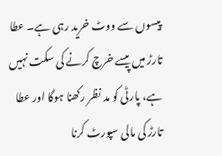پیسوں سے ووٹ خرید رہی ہے۔ عطا تارڑ میں پیسے خرچ کرنے کی سکت نہیں ہے، پارٹی کو مد نظر رکھنا ہوگا اور عطا تارڑ کی مالی سپورٹ کرنا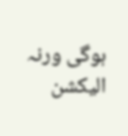ہوگی ورنہ الیکشن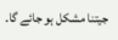جیتنا مشکل ہو جائے گا۔